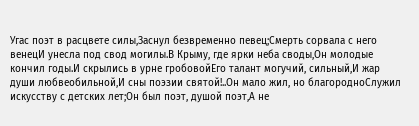Угас поэт в расцвете силы,Заснул безвременно певец;Смерть сорвала с него венецИ унесла под свод могилы.В Крыму, где ярки неба своды,Он молодые кончил годы.И скрылись в урне гробовойЕго талант могучий, сильный,И жар души любвеобильной,И сны поэзии святой!..Он мало жил, но благородноСлужил искусству с детских лет;Он был поэт, душой поэт,А не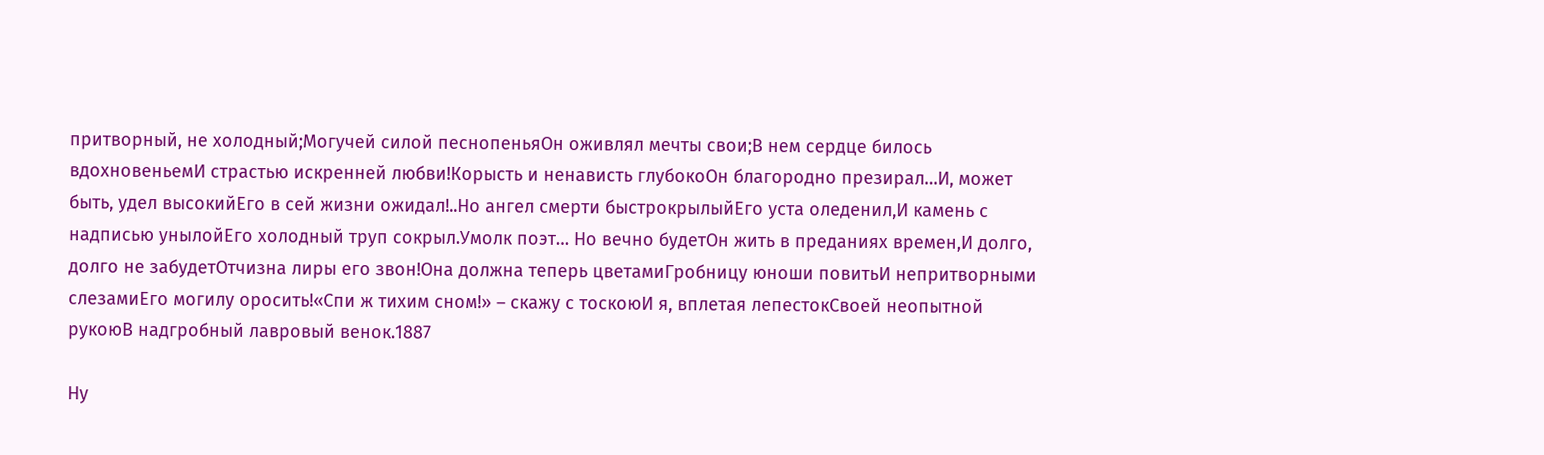притворный, не холодный;Могучей силой песнопеньяОн оживлял мечты свои;В нем сердце билось вдохновеньемИ страстью искренней любви!Корысть и ненависть глубокоОн благородно презирал…И, может быть, удел высокийЕго в сей жизни ожидал!..Но ангел смерти быстрокрылыйЕго уста оледенил,И камень с надписью унылойЕго холодный труп сокрыл.Умолк поэт… Но вечно будетОн жить в преданиях времен,И долго, долго не забудетОтчизна лиры его звон!Она должна теперь цветамиГробницу юноши повитьИ непритворными слезамиЕго могилу оросить!«Спи ж тихим сном!» – скажу с тоскоюИ я, вплетая лепестокСвоей неопытной рукоюВ надгробный лавровый венок.1887

Ну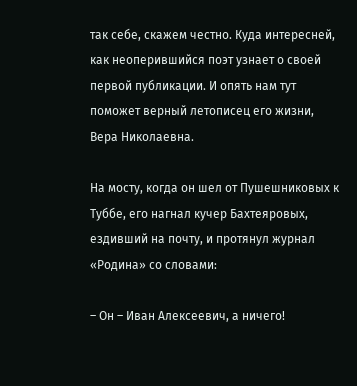так себе, скажем честно. Куда интересней, как неоперившийся поэт узнает о своей первой публикации. И опять нам тут поможет верный летописец его жизни, Вера Николаевна.

На мосту, когда он шел от Пушешниковых к Туббе, его нагнал кучер Бахтеяровых, ездивший на почту, и протянул журнал «Родина» со словами:

– Он – Иван Алексеевич, а ничего!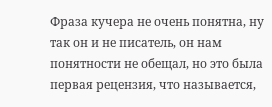Фраза кучера не очень понятна, ну так он и не писатель, он нам понятности не обещал, но это была первая рецензия, что называется,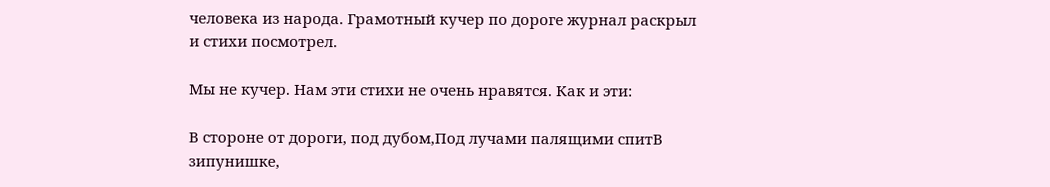человека из народа. Грамотный кучер по дороге журнал раскрыл и стихи посмотрел.

Мы не кучер. Нам эти стихи не очень нравятся. Как и эти:

В стороне от дороги, под дубом,Под лучами палящими спитВ зипунишке,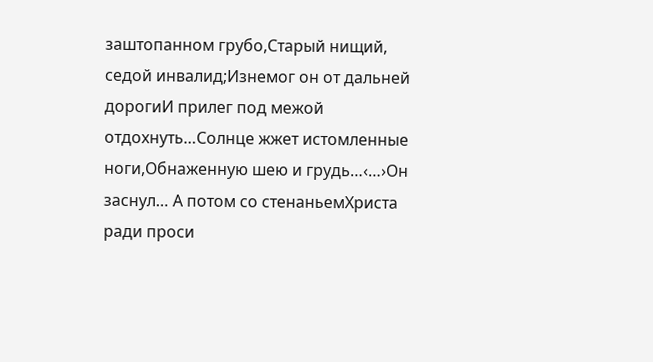заштопанном грубо,Старый нищий, седой инвалид;Изнемог он от дальней дорогиИ прилег под межой отдохнуть…Солнце жжет истомленные ноги,Обнаженную шею и грудь…‹…›Он заснул… А потом со стенаньемХриста ради проси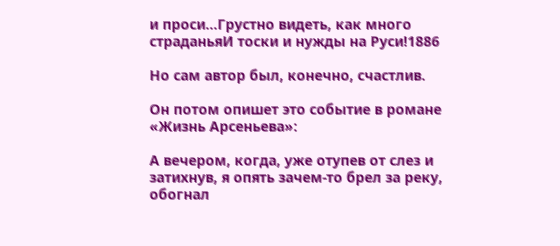и проси…Грустно видеть, как много страданьяИ тоски и нужды на Руси!1886

Но сам автор был, конечно, счастлив.

Он потом опишет это событие в романе «Жизнь Арсеньева»:

А вечером, когда, уже отупев от слез и затихнув, я опять зачем-то брел за реку, обогнал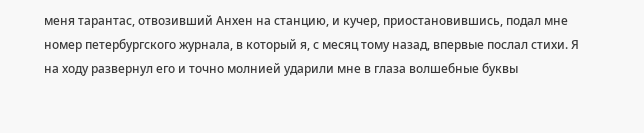меня тарантас, отвозивший Анхен на станцию, и кучер, приостановившись, подал мне номер петербургского журнала, в который я, с месяц тому назад, впервые послал стихи. Я на ходу развернул его и точно молнией ударили мне в глаза волшебные буквы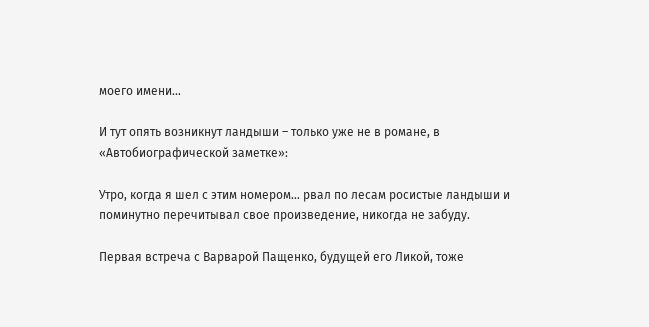моего имени…

И тут опять возникнут ландыши – только уже не в романе, в «Автобиографической заметке»:

Утро, когда я шел с этим номером… рвал по лесам росистые ландыши и поминутно перечитывал свое произведение, никогда не забуду.

Первая встреча с Варварой Пащенко, будущей его Ликой, тоже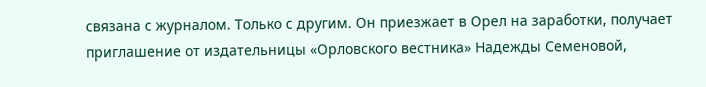связана с журналом. Только с другим. Он приезжает в Орел на заработки, получает приглашение от издательницы «Орловского вестника» Надежды Семеновой,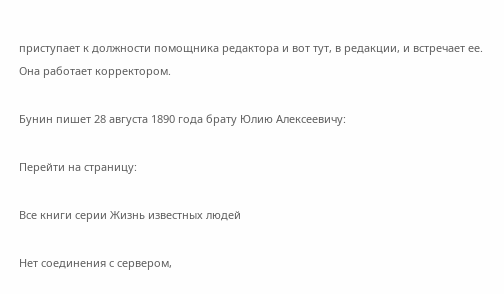приступает к должности помощника редактора и вот тут, в редакции, и встречает ее. Она работает корректором.

Бунин пишет 28 августа 1890 года брату Юлию Алексеевичу:

Перейти на страницу:

Все книги серии Жизнь известных людей

Нет соединения с сервером,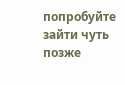попробуйте зайти чуть позже